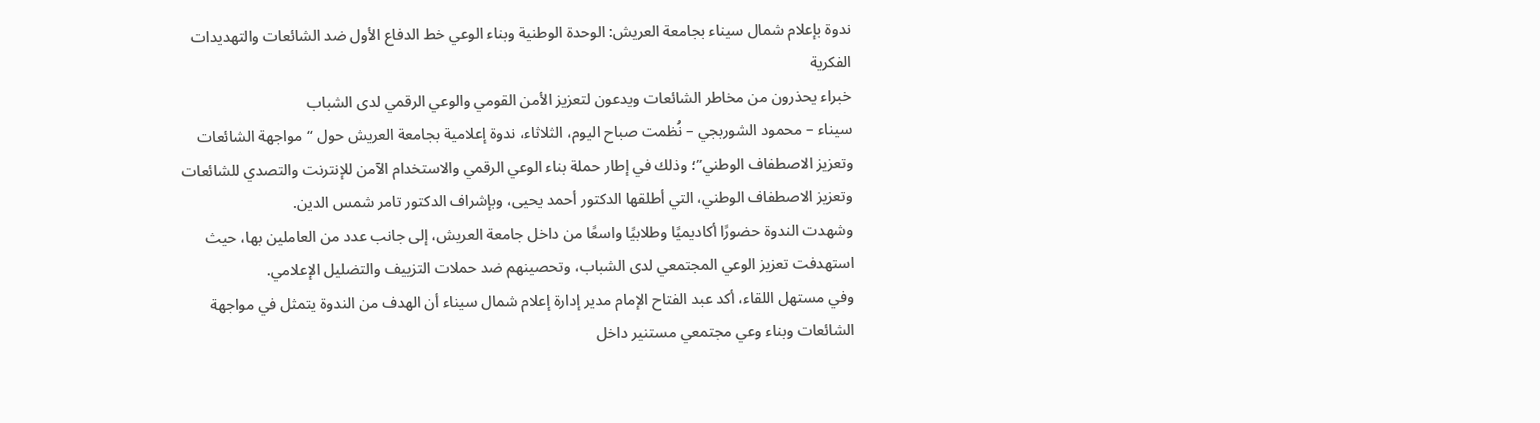ندوة بإعلام شمال سيناء بجامعة العريش: الوحدة الوطنية وبناء الوعي خط الدفاع الأول ضد الشائعات والتهديدات الفكرية
خبراء يحذرون من مخاطر الشائعات ويدعون لتعزيز الأمن القومي والوعي الرقمي لدى الشباب
سيناء – محمود الشوربجي – نُظمت صباح اليوم، الثلاثاء، ندوة إعلامية بجامعة العريش حول “مواجهة الشائعات وتعزيز الاصطفاف الوطني”؛ وذلك في إطار حملة بناء الوعي الرقمي والاستخدام الآمن للإنترنت والتصدي للشائعات وتعزيز الاصطفاف الوطني، التي أطلقها الدكتور أحمد يحيى، وبإشراف الدكتور تامر شمس الدين.
وشهدت الندوة حضورًا أكاديميًا وطلابيًا واسعًا من داخل جامعة العريش، إلى جانب عدد من العاملين بها، حيث استهدفت تعزيز الوعي المجتمعي لدى الشباب، وتحصينهم ضد حملات التزييف والتضليل الإعلامي.
وفي مستهل اللقاء، أكد عبد الفتاح الإمام مدير إدارة إعلام شمال سيناء أن الهدف من الندوة يتمثل في مواجهة الشائعات وبناء وعي مجتمعي مستنير داخل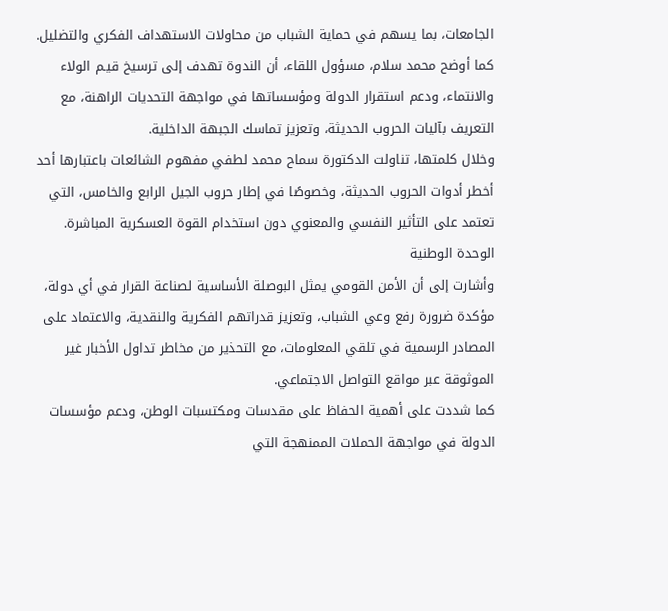الجامعات، بما يسهم في حماية الشباب من محاولات الاستهداف الفكري والتضليل.
كما أوضح محمد سلام، مسؤول اللقاء، أن الندوة تهدف إلى ترسيخ قيـم الولاء والانتماء، ودعم استقرار الدولة ومؤسساتها في مواجهة التحديات الراهنة، مع التعريف بآليات الحروب الحديثة، وتعزيز تماسك الجبهة الداخلية.
وخلال كلمتها، تناولت الدكتورة سماح محمد لطفي مفهوم الشائعات باعتبارها أحد أخطر أدوات الحروب الحديثة، وخصوصًا في إطار حروب الجيل الرابع والخامس، التي تعتمد على التأثير النفسي والمعنوي دون استخدام القوة العسكرية المباشرة.
الوحدة الوطنية
وأشارت إلى أن الأمن القومي يمثل البوصلة الأساسية لصناعة القرار في أي دولة، مؤكدة ضرورة رفع وعي الشباب، وتعزيز قدراتهم الفكرية والنقدية، والاعتماد على المصادر الرسمية في تلقي المعلومات، مع التحذير من مخاطر تداول الأخبار غير الموثوقة عبر مواقع التواصل الاجتماعي.
كما شددت على أهمية الحفاظ على مقدسات ومكتسبات الوطن، ودعم مؤسسات الدولة في مواجهة الحملات الممنهجة التي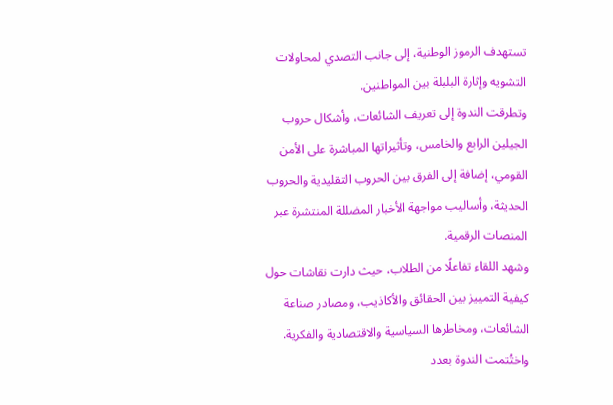تستهدف الرموز الوطنية، إلى جانب التصدي لمحاولات التشويه وإثارة البلبلة بين المواطنين.
وتطرقت الندوة إلى تعريف الشائعات، وأشكال حروب الجيلين الرابع والخامس، وتأثيراتها المباشرة على الأمن القومي، إضافة إلى الفرق بين الحروب التقليدية والحروب الحديثة، وأساليب مواجهة الأخبار المضللة المنتشرة عبر المنصات الرقمية.
وشهد اللقاء تفاعلًا من الطلاب، حيث دارت نقاشات حول كيفية التمييز بين الحقائق والأكاذيب، ومصادر صناعة الشائعات، ومخاطرها السياسية والاقتصادية والفكرية.
واختُتمت الندوة بعدد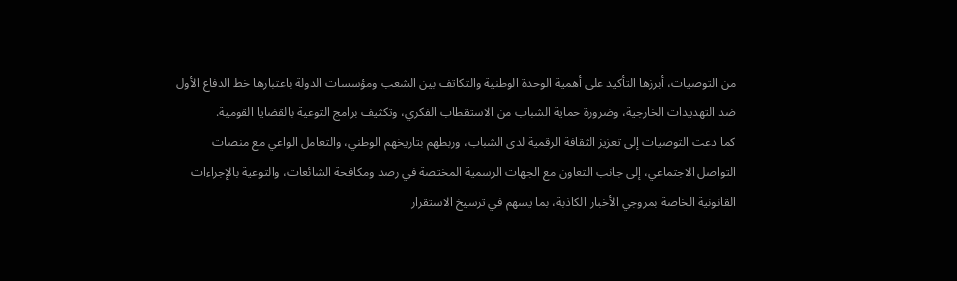من التوصيات، أبرزها التأكيد على أهمية الوحدة الوطنية والتكاتف بين الشعب ومؤسسات الدولة باعتبارها خط الدفاع الأول ضد التهديدات الخارجية، وضرورة حماية الشباب من الاستقطاب الفكري، وتكثيف برامج التوعية بالقضايا القومية.
كما دعت التوصيات إلى تعزيز الثقافة الرقمية لدى الشباب، وربطهم بتاريخهم الوطني، والتعامل الواعي مع منصات التواصل الاجتماعي، إلى جانب التعاون مع الجهات الرسمية المختصة في رصد ومكافحة الشائعات، والتوعية بالإجراءات القانونية الخاصة بمروجي الأخبار الكاذبة، بما يسهم في ترسيخ الاستقرار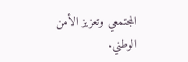المجتمعي وتعزيز الأمن الوطني.